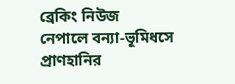ব্রেকিং নিউজ
নেপালে বন্যা-ভূমিধসে প্রাণহানির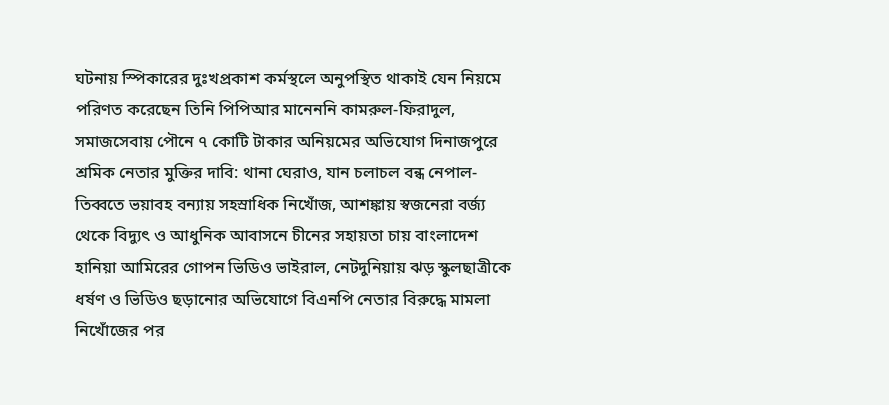ঘটনায় স্পিকারের দুঃখপ্রকাশ কর্মস্থলে অনুপস্থিত থাকাই যেন নিয়মে পরিণত করেছেন তিনি পিপিআর মানেননি কামরুল-ফিরাদুল, সমাজসেবায় পৌনে ৭ কোটি টাকার অনিয়মের অভিযোগ দিনাজপুরে শ্রমিক নেতার মুক্তির দাবি: থানা ঘেরাও, যান চলাচল বন্ধ নেপাল-তিব্বতে ভয়াবহ বন্যায় সহস্রাধিক নিখোঁজ, আশঙ্কায় স্বজনেরা বর্জ্য থেকে বিদ্যুৎ ও আধুনিক আবাসনে চীনের সহায়তা চায় বাংলাদেশ হানিয়া আমিরের গোপন ভিডিও ভাইরাল, নেটদুনিয়ায় ঝড় স্কুলছাত্রীকে ধর্ষণ ও ভিডিও ছড়ানোর অভিযোগে বিএনপি নেতার বিরুদ্ধে মামলা নিখোঁজের পর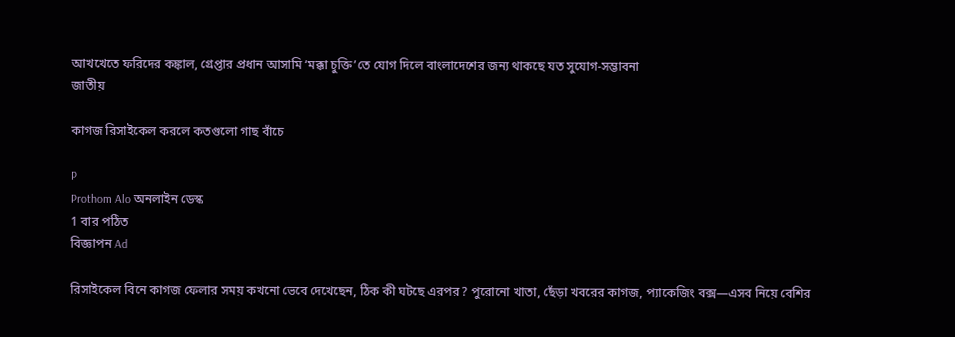আখখেতে ফরিদের কঙ্কাল, গ্রেপ্তার প্রধান আসামি ‘মক্কা চুক্তি’তে যোগ দিলে বাংলাদেশের জন্য থাকছে যত সুযোগ-সম্ভাবনা
জাতীয়

কাগজ রিসাইকেল করলে কতগুলো গাছ বাঁচে

P
Prothom Alo অনলাইন ডেস্ক
1 বার পঠিত
বিজ্ঞাপন Ad

রিসাইকেল বিনে কাগজ ফেলার সময় কখনো ভেবে দেখেছেন, ঠিক কী ঘটছে এরপর? পুরোনো খাতা, ছেঁড়া খবরের কাগজ, প্যাকেজিং বক্স—এসব নিয়ে বেশির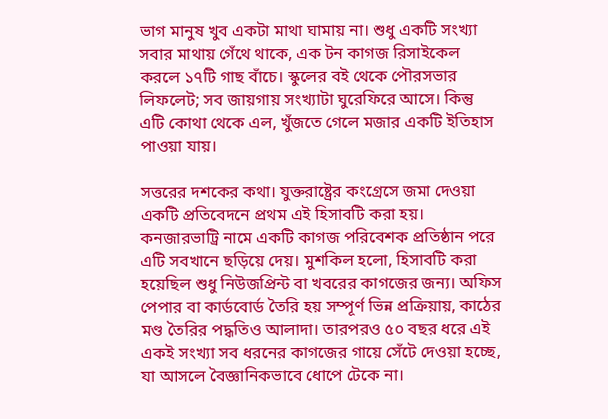ভাগ মানুষ খুব একটা মাথা ঘামায় না। শুধু একটি সংখ্যা সবার মাথায় গেঁথে থাকে, এক টন কাগজ রিসাইকেল করলে ১৭টি গাছ বাঁচে। স্কুলের বই থেকে পৌরসভার লিফলেট; সব জায়গায় সংখ্যাটা ঘুরেফিরে আসে। কিন্তু এটি কোথা থেকে এল, খুঁজতে গেলে মজার একটি ইতিহাস পাওয়া যায়।

সত্তরের দশকের কথা। যুক্তরাষ্ট্রের কংগ্রেসে জমা দেওয়া একটি প্রতিবেদনে প্রথম এই হিসাবটি করা হয়। কনজারভাট্রি নামে একটি কাগজ পরিবেশক প্রতিষ্ঠান পরে এটি সবখানে ছড়িয়ে দেয়। মুশকিল হলো, হিসাবটি করা হয়েছিল শুধু নিউজপ্রিন্ট বা খবরের কাগজের জন্য। অফিস পেপার বা কার্ডবোর্ড তৈরি হয় সম্পূর্ণ ভিন্ন প্রক্রিয়ায়, কাঠের মণ্ড তৈরির পদ্ধতিও আলাদা। তারপরও ৫০ বছর ধরে এই একই সংখ্যা সব ধরনের কাগজের গায়ে সেঁটে দেওয়া হচ্ছে, যা আসলে বৈজ্ঞানিকভাবে ধোপে টেকে না।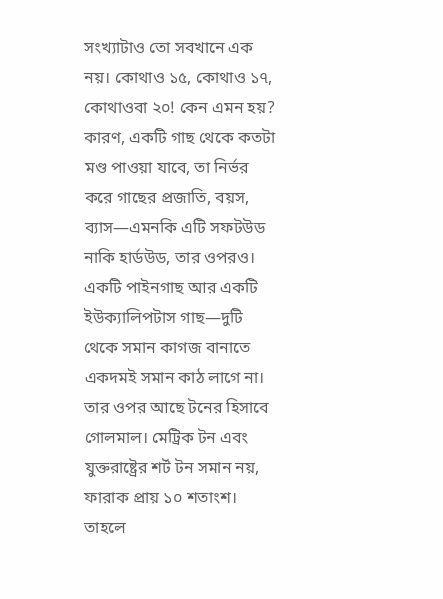সংখ্যাটাও তো সবখানে এক নয়। কোথাও ১৫, কোথাও ১৭, কোথাওবা ২০! কেন এমন হয়? কারণ, একটি গাছ থেকে কতটা মণ্ড পাওয়া যাবে, তা নির্ভর করে গাছের প্রজাতি, বয়স, ব্যাস—এমনকি এটি সফটউড নাকি হার্ডউড, তার ওপরও। একটি পাইনগাছ আর একটি ইউক্যালিপটাস গাছ—দুটি থেকে সমান কাগজ বানাতে একদমই সমান কাঠ লাগে না। তার ওপর আছে টনের হিসাবে গোলমাল। মেট্রিক টন এবং যুক্তরাষ্ট্রের শর্ট টন সমান নয়, ফারাক প্রায় ১০ শতাংশ। তাহলে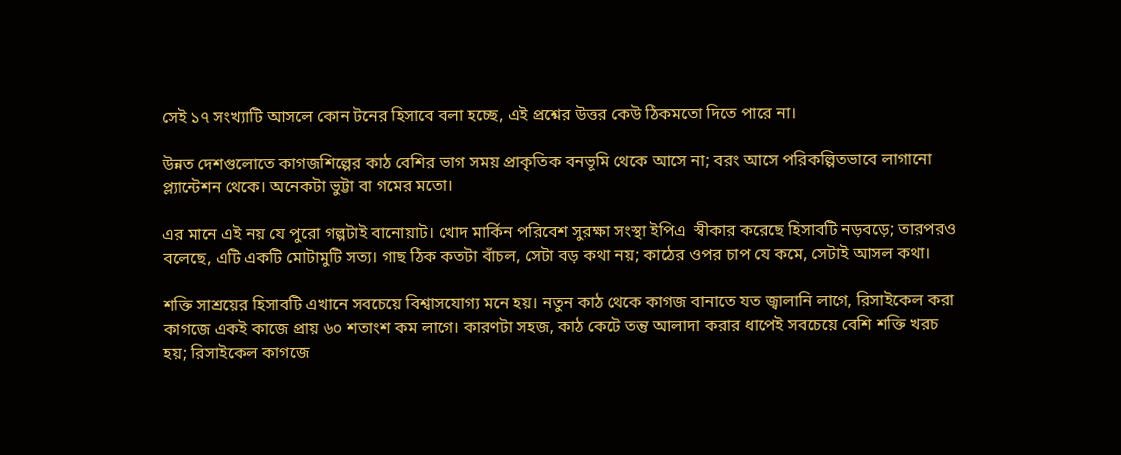সেই ১৭ সংখ্যাটি আসলে কোন টনের হিসাবে বলা হচ্ছে, এই প্রশ্নের উত্তর কেউ ঠিকমতো দিতে পারে না।

উন্নত দেশগুলোতে কাগজশিল্পের কাঠ বেশির ভাগ সময় প্রাকৃতিক বনভূমি থেকে আসে না; বরং আসে পরিকল্পিতভাবে লাগানো প্ল্যান্টেশন থেকে। অনেকটা ভুট্টা বা গমের মতো।

এর মানে এই নয় যে পুরো গল্পটাই বানোয়াট। খোদ মার্কিন পরিবেশ সুরক্ষা সংস্থা ইপিএ  স্বীকার করেছে হিসাবটি নড়বড়ে; তারপরও বলেছে, এটি একটি মোটামুটি সত্য। গাছ ঠিক কতটা বাঁচল, সেটা বড় কথা নয়; কাঠের ওপর চাপ যে কমে, সেটাই আসল কথা।

শক্তি সাশ্রয়ের হিসাবটি এখানে সবচেয়ে বিশ্বাসযোগ্য মনে হয়। নতুন কাঠ থেকে কাগজ বানাতে যত জ্বালানি লাগে, রিসাইকেল করা কাগজে একই কাজে প্রায় ৬০ শতাংশ কম লাগে। কারণটা সহজ, কাঠ কেটে তন্তু আলাদা করার ধাপেই সবচেয়ে বেশি শক্তি খরচ হয়; রিসাইকেল কাগজে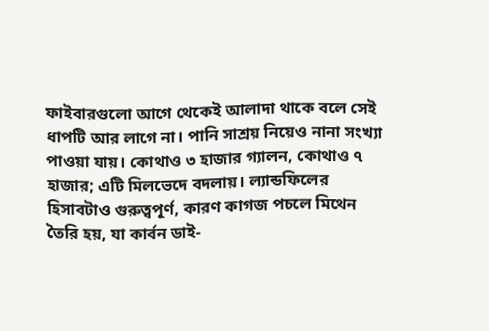ফাইবারগুলো আগে থেকেই আলাদা থাকে বলে সেই ধাপটি আর লাগে না। পানি সাশ্রয় নিয়েও নানা সংখ্যা পাওয়া যায়। কোথাও ৩ হাজার গ্যালন, কোথাও ৭ হাজার; এটি মিলভেদে বদলায়। ল্যান্ডফিলের হিসাবটাও গুরুত্বপূর্ণ, কারণ কাগজ পচলে মিথেন তৈরি হয়, যা কার্বন ডাই-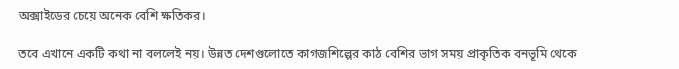অক্সাইডের চেয়ে অনেক বেশি ক্ষতিকর।

তবে এখানে একটি কথা না বললেই নয়। উন্নত দেশগুলোতে কাগজশিল্পের কাঠ বেশির ভাগ সময় প্রাকৃতিক বনভূমি থেকে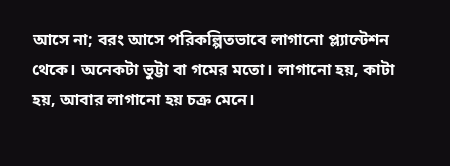আসে না; বরং আসে পরিকল্পিতভাবে লাগানো প্ল্যান্টেশন থেকে। অনেকটা ভুট্টা বা গমের মতো। লাগানো হয়, কাটা হয়, আবার লাগানো হয় চক্র মেনে।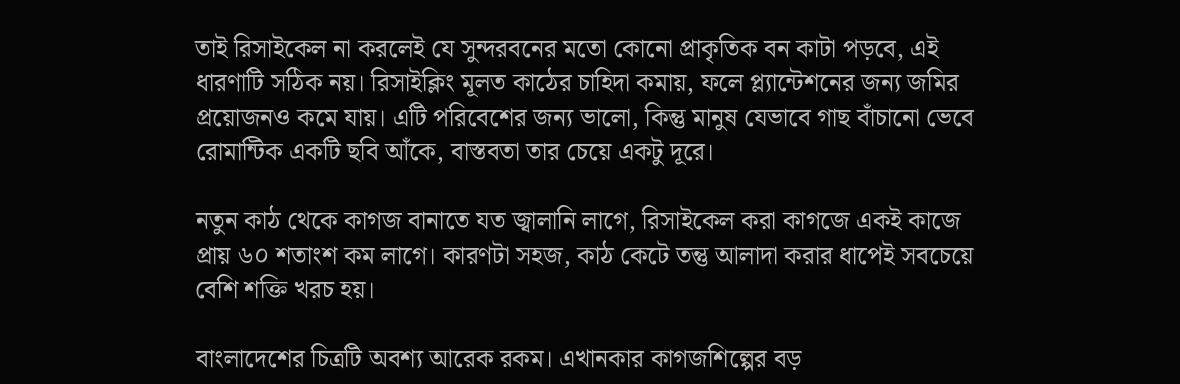তাই রিসাইকেল না করলেই যে সুন্দরবনের মতো কোনো প্রাকৃতিক বন কাটা পড়বে, এই ধারণাটি সঠিক নয়। রিসাইক্লিং মূলত কাঠের চাহিদা কমায়, ফলে প্ল্যান্টেশনের জন্য জমির প্রয়োজনও কমে যায়। এটি পরিবেশের জন্য ভালো, কিন্তু মানুষ যেভাবে গাছ বাঁচানো ভেবে রোমান্টিক একটি ছবি আঁকে, বাস্তবতা তার চেয়ে একটু দূরে।

নতুন কাঠ থেকে কাগজ বানাতে যত জ্বালানি লাগে, রিসাইকেল করা কাগজে একই কাজে প্রায় ৬০ শতাংশ কম লাগে। কারণটা সহজ, কাঠ কেটে তন্তু আলাদা করার ধাপেই সবচেয়ে বেশি শক্তি খরচ হয়।

বাংলাদেশের চিত্রটি অবশ্য আরেক রকম। এখানকার কাগজশিল্পের বড়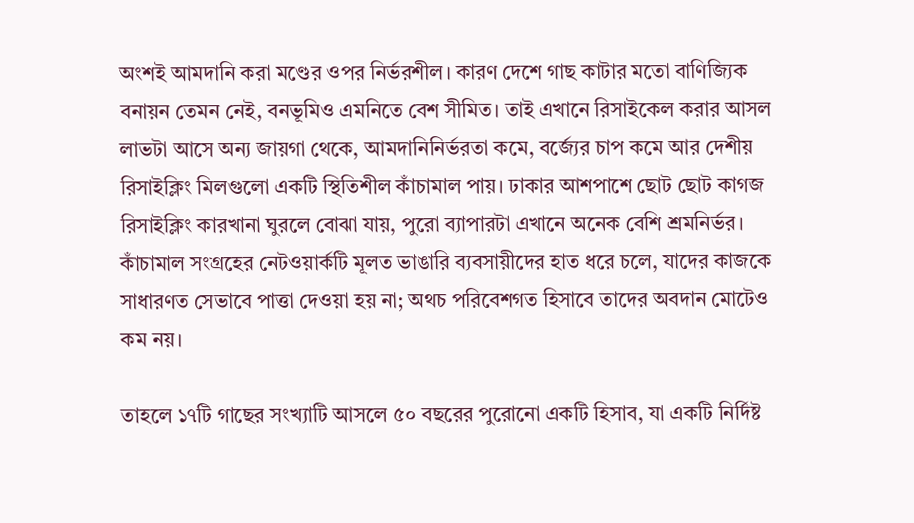অংশই আমদানি করা মণ্ডের ওপর নির্ভরশীল। কারণ দেশে গাছ কাটার মতো বাণিজ্যিক বনায়ন তেমন নেই, বনভূমিও এমনিতে বেশ সীমিত। তাই এখানে রিসাইকেল করার আসল লাভটা আসে অন্য জায়গা থেকে, আমদানিনির্ভরতা কমে, বর্জ্যের চাপ কমে আর দেশীয় রিসাইক্লিং মিলগুলো একটি স্থিতিশীল কাঁচামাল পায়। ঢাকার আশপাশে ছোট ছোট কাগজ রিসাইক্লিং কারখানা ঘুরলে বোঝা যায়, পুরো ব্যাপারটা এখানে অনেক বেশি শ্রমনির্ভর। কাঁচামাল সংগ্রহের নেটওয়ার্কটি মূলত ভাঙারি ব্যবসায়ীদের হাত ধরে চলে, যাদের কাজকে সাধারণত সেভাবে পাত্তা দেওয়া হয় না; অথচ পরিবেশগত হিসাবে তাদের অবদান মোটেও কম নয়।

তাহলে ১৭টি গাছের সংখ্যাটি আসলে ৫০ বছরের পুরোনো একটি হিসাব, যা একটি নির্দিষ্ট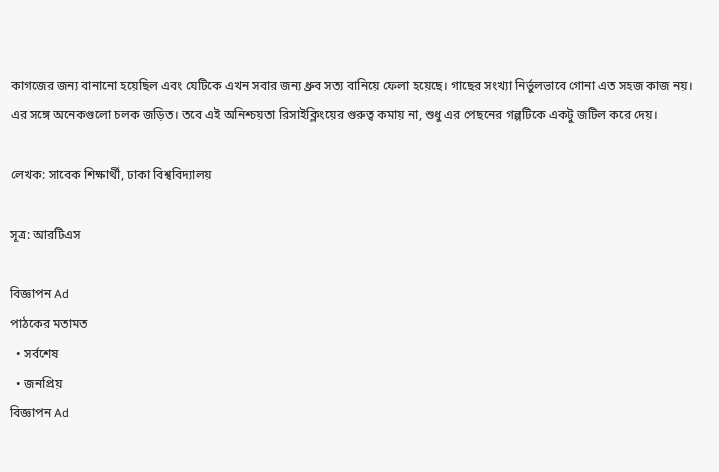কাগজের জন্য বানানো হয়েছিল এবং যেটিকে এখন সবার জন্য ধ্রুব সত্য বানিয়ে ফেলা হয়েছে। গাছের সংখ্যা নির্ভুলভাবে গোনা এত সহজ কাজ নয়। এর সঙ্গে অনেকগুলো চলক জড়িত। তবে এই অনিশ্চয়তা রিসাইক্লিংয়ের গুরুত্ব কমায় না, শুধু এর পেছনের গল্পটিকে একটু জটিল করে দেয়।

লেখক: সাবেক শিক্ষার্থী, ঢাকা বিশ্ববিদ্যালয়

সূত্র: আরটিএস

বিজ্ঞাপন Ad
পাঠকের মতামত
  • সর্বশেষ
  • জনপ্রিয়
বিজ্ঞাপন Ad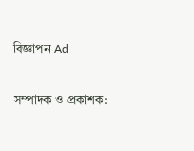বিজ্ঞাপন Ad

সম্পাদক ও প্রকাশক: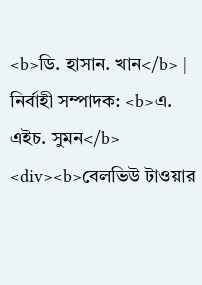<b>ডি. হাসান. খান</b> | নির্বাহী সম্পাদক: <b>এ. এইচ. সুমন</b>
<div><b>বেলভিউ টাওয়ার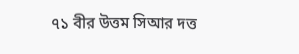৭১ বীর উত্তম সিআর দত্ত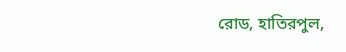রোড, হাতিরপুল,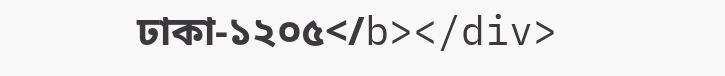ঢাকা-১২০৫</b></div>